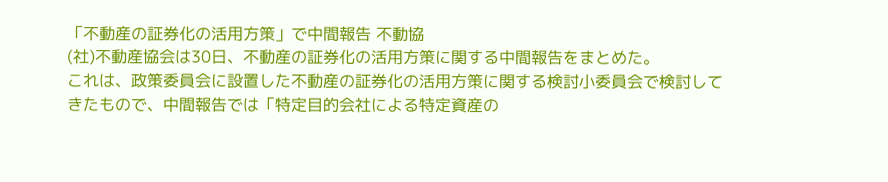「不動産の証券化の活用方策」で中間報告 不動協
(社)不動産協会は30日、不動産の証券化の活用方策に関する中間報告をまとめた。
これは、政策委員会に設置した不動産の証券化の活用方策に関する検討小委員会で検討してきたもので、中間報告では「特定目的会社による特定資産の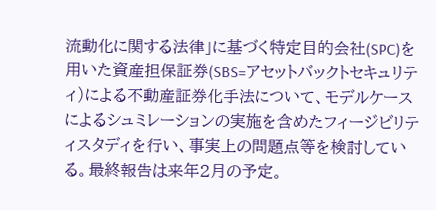流動化に関する法律」に基づく特定目的会社(SPC)を用いた資産担保証券(SBS=アセットバックトセキュリティ)による不動産証券化手法について、モデルケースによるシュミレーションの実施を含めたフィージビリティスタディを行い、事実上の問題点等を検討している。最終報告は来年2月の予定。